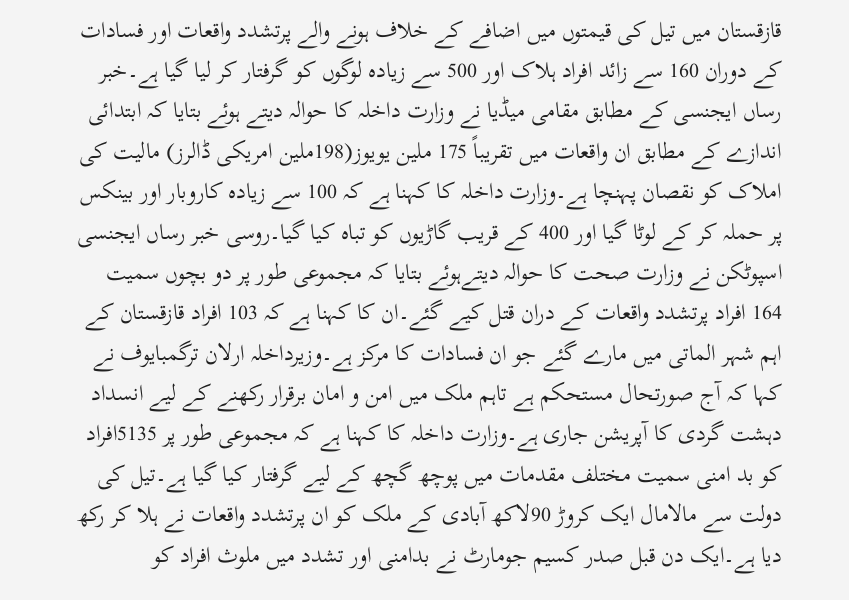قازقستان میں تیل کی قیمتوں میں اضافے کے خلاف ہونے والے پرتشدد واقعات اور فسادات کے دوران 160 سے زائد افراد ہلاک اور 500 سے زیادہ لوگوں کو گرفتار کر لیا گیا ہے۔خبر رساں ایجنسی کے مطابق مقامی میڈیا نے وزارت داخلہ کا حوالہ دیتے ہوئے بتایا کہ ابتدائی اندازے کے مطابق ان واقعات میں تقریباً 175 ملین یویوز(198ملین امریکی ڈالرز) مالیت کی املاک کو نقصان پہنچا ہے۔وزارت داخلہ کا کہنا ہے کہ 100 سے زیادہ کاروبار اور بینکس پر حملہ کر کے لوٹا گیا اور 400 کے قریب گاڑیوں کو تباہ کیا گیا۔روسی خبر رساں ایجنسی اسپوٹکن نے وزارت صحت کا حوالہ دیتےہوئے بتایا کہ مجموعی طور پر دو بچوں سمیت 164 افراد پرتشدد واقعات کے دران قتل کیے گئے۔ان کا کہنا ہے کہ 103 افراد قازقستان کے اہم شہر الماتی میں مارے گئے جو ان فسادات کا مرکز ہے۔وزیرداخلہ ارلان ترگمبایوف نے کہا کہ آج صورتحال مستحکم ہے تاہم ملک میں امن و امان برقرار رکھنے کے لیے انسداد دہشت گردی کا آپریشن جاری ہے۔وزارت داخلہ کا کہنا ہے کہ مجموعی طور پر 5135افراد کو بد امنی سمیت مختلف مقدمات میں پوچھ گچھ کے لیے گرفتار کیا گیا ہے۔تیل کی دولت سے مالامال ایک کروڑ 90لاکھ آبادی کے ملک کو ان پرتشدد واقعات نے ہلا کر رکھ دیا ہے۔ایک دن قبل صدر کسیم جومارٹ نے بدامنی اور تشدد میں ملوث افراد کو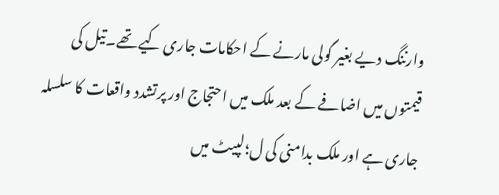وارننگ دیے بغیر گولی مارنے کے احکامات جاری کیے تھے۔تیل کی قیمتوں میں اضافے کے بعد ملک میں احتجاج اور پرتشدد واقعات کا سلسلہ جاری ہے اور ملک بدامنی کی ل؛لپیٹ میں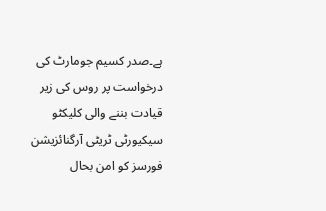ہے۔صدر کسیم جومارٹ کی درخواست پر روس کی زیر قیادت بننے والی کلیکٹو سیکیورٹی ٹریٹی آرگنائزیشن فورسز کو امن بحال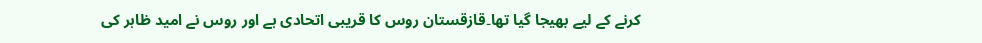کرنے کے لیے بھیجا گیا تھا۔قازقستان روس کا قریبی اتحادی ہے اور روس نے امید ظاہر کی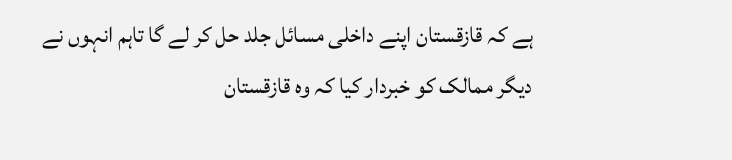ہے کہ قازقستان اپنے داخلی مسائل جلد حل کر لے گا تاہم انہوں نے دیگر ممالک کو خبردار کیا کہ وہ قازقستان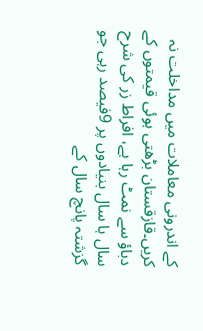کے اندرونی معاملات میں مداخلت نہ کریں۔قازقستان بڑھتی ہوئی قیمتوں کے دباؤ سے نمٹ رہا ہے، افراط زر کی شرح سال ہا سال بنیادوں پر 9فیصد رہی جو گزشتہ پانچ سال کے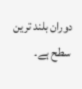دوران بلند ترین سطح ہے۔